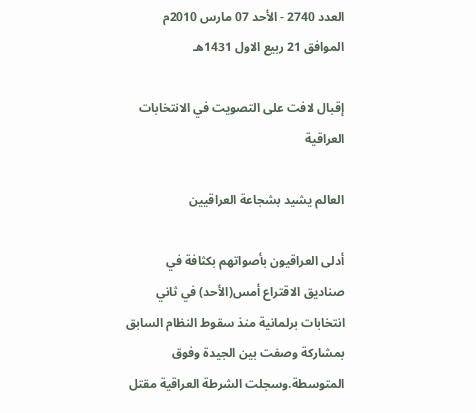العدد 2740 - الأحد 07 مارس 2010م الموافق 21 ربيع الاول 1431هـ

إقبال لافت على التصويت في الانتخابات العراقية

العالم يشيد بشجاعة العراقيين

أدلى العراقيون بأصواتهم بكثافة في صناديق الاقتراع أمس(الأحد) في ثاني انتخابات برلمانية منذ سقوط النظام السابق بمشاركة وصفت بين الجيدة وفوق المتوسطة.وسجلت الشرطة العراقية مقتل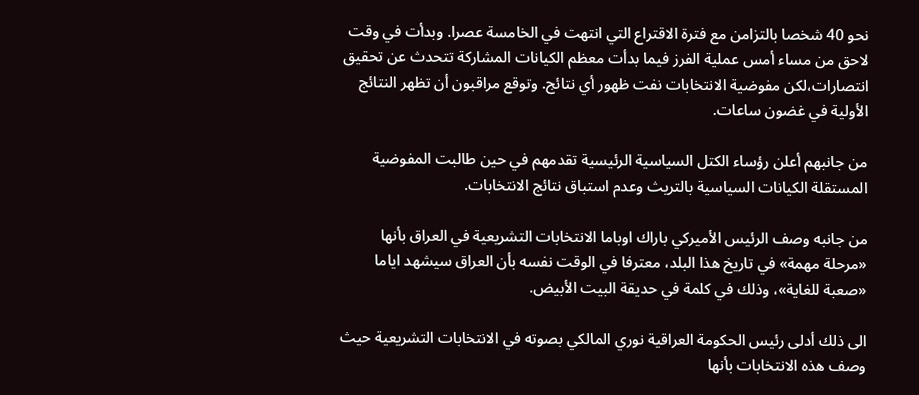نحو 40 شخصا بالتزامن مع فترة الاقتراع التي انتهت في الخامسة عصرا. وبدأت في وقت لاحق من مساء أمس عملية الفرز فيما بدأت معظم الكيانات المشاركة تتحدث عن تحقيق انتصارات،لكن مفوضية الانتخابات نفت ظهور أي نتائج. وتوقع مراقبون أن تظهر النتائج الأولية في غضون ساعات.

من جانبهم أعلن رؤساء الكتل السياسية الرئيسية تقدمهم في حين طالبت المفوضية المستقلة الكيانات السياسية بالتريث وعدم استباق نتائج الانتخابات.

من جانبه وصف الرئيس الأميركي باراك اوباما الانتخابات التشريعية في العراق بأنها «مرحلة مهمة» في تاريخ هذا البلد، معترفا في الوقت نفسه بأن العراق سيشهد اياما «صعبة للغاية»، وذلك في كلمة في حديقة البيت الأبيض.

الى ذلك أدلى رئيس الحكومة العراقية نوري المالكي بصوته في الانتخابات التشريعية حيث وصف هذه الانتخابات بأنها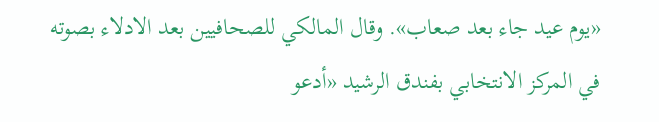«يوم عيد جاء بعد صعاب». وقال المالكي للصحافيين بعد الادلاء بصوته في المركز الانتخابي بفندق الرشيد «أدعو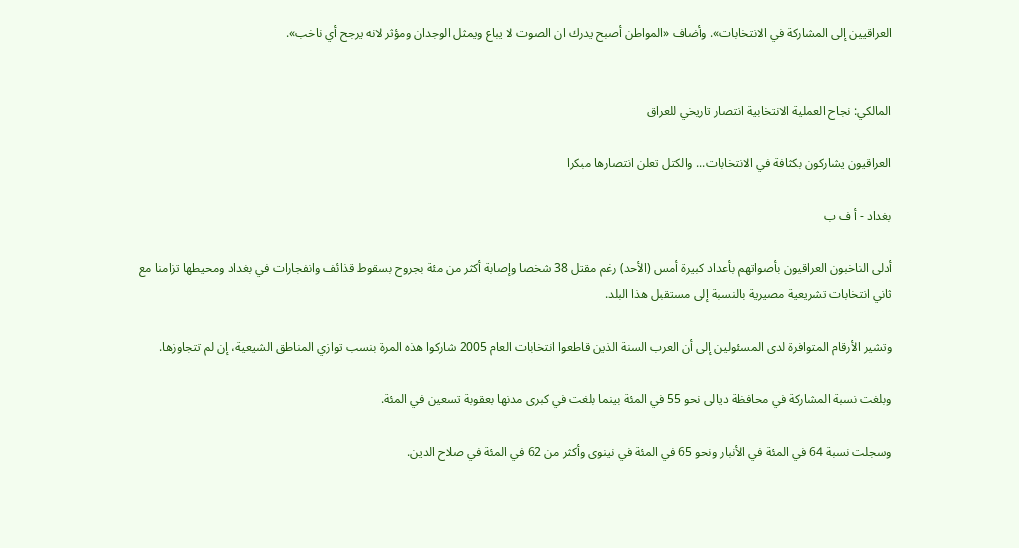العراقيين إلى المشاركة في الانتخابات». وأضاف «المواطن أصبح يدرك ان الصوت لا يباع ويمثل الوجدان ومؤثر لانه يرجح أي ناخب».


المالكي: نجاح العملية الانتخابية انتصار تاريخي للعراق

العراقيون يشاركون بكثافة في الانتخابات... والكتل تعلن انتصارها مبكرا

بغداد - أ ف ب

أدلى الناخبون العراقيون بأصواتهم بأعداد كبيرة أمس (الأحد) رغم مقتل 38 شخصا وإصابة أكثر من مئة بجروح بسقوط قذائف وانفجارات في بغداد ومحيطها تزامنا مع ثاني انتخابات تشريعية مصيرية بالنسبة إلى مستقبل هذا البلد.

وتشير الأرقام المتوافرة لدى المسئولين إلى أن العرب السنة الذين قاطعوا انتخابات العام 2005 شاركوا هذه المرة بنسب توازي المناطق الشيعية، إن لم تتجاوزها.

وبلغت نسبة المشاركة في محافظة ديالى نحو 55 في المئة بينما بلغت في كبرى مدنها بعقوبة تسعين في المئة.

وسجلت نسبة 64 في المئة في الأنبار ونحو 65 في المئة في نينوى وأكثر من 62 في المئة في صلاح الدين.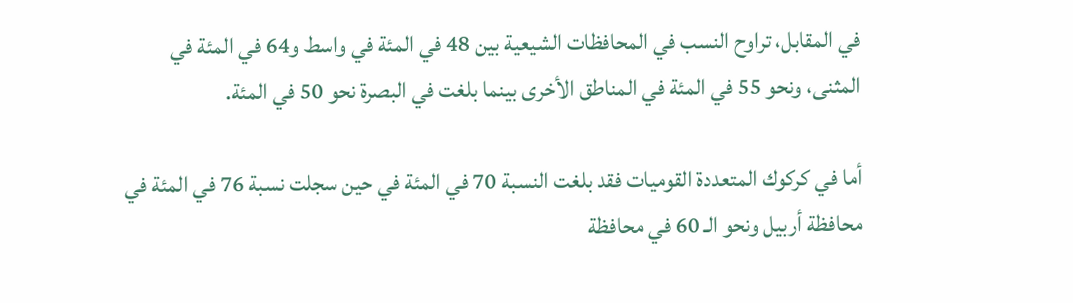في المقابل، تراوح النسب في المحافظات الشيعية بين 48 في المئة في واسط و64 في المئة في المثنى، ونحو 55 في المئة في المناطق الأخرى بينما بلغت في البصرة نحو 50 في المئة.

أما في كركوك المتعددة القوميات فقد بلغت النسبة 70 في المئة في حين سجلت نسبة 76 في المئة في محافظة أربيل ونحو الـ 60 في محافظة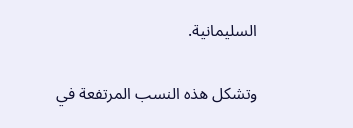السليمانية.

وتشكل هذه النسب المرتفعة في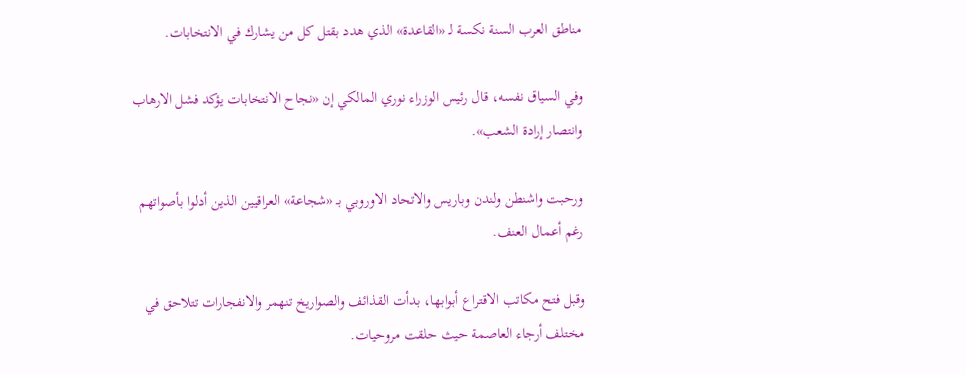مناطق العرب السنة نكسة لـ «القاعدة» الذي هدد بقتل كل من يشارك في الانتخابات.

وفي السياق نفسه، قال رئيس الوزراء نوري المالكي إن «نجاح الانتخابات يؤكد فشل الارهاب وانتصار إرادة الشعب».

ورحبت واشنطن ولندن وباريس والاتحاد الاوروبي بـ «شجاعة» العراقيين الذين أدلوا بأصواتهم رغم أعمال العنف.

وقبل فتح مكاتب الاقتراع أبوابها، بدأت القذائف والصواريخ تنهمر والانفجارات تتلاحق في مختلف أرجاء العاصمة حيث حلقت مروحيات.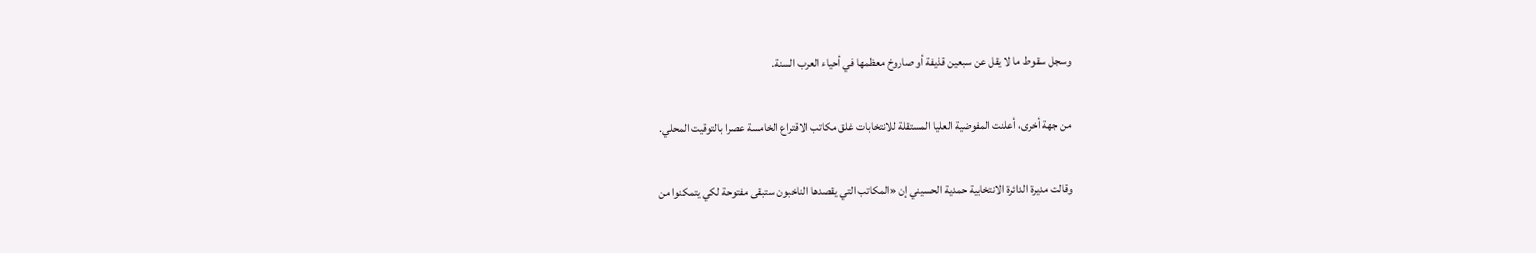وسجل سقوط ما لا يقل عن سبعين قذيفة أو صاروخ معظمها في أحياء العرب السنة.

من جهة أخرى، أعلنت المفوضية العليا المستقلة للانتخابات غلق مكاتب الاقتراع الخامسة عصرا بالتوقيت المحلي.

وقالت مديرة الدائرة الانتخابية حمدية الحسيني إن «المكاتب التي يقصدها الناخبون ستبقى مفتوحة لكي يتمكنوا من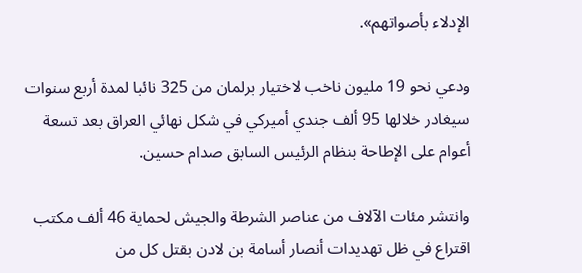الإدلاء بأصواتهم».

ودعي نحو 19 مليون ناخب لاختيار برلمان من 325 نائبا لمدة أربع سنوات سيغادر خلالها 95 ألف جندي أميركي في شكل نهائي العراق بعد تسعة أعوام على الإطاحة بنظام الرئيس السابق صدام حسين.

وانتشر مئات الآلاف من عناصر الشرطة والجيش لحماية 46 ألف مكتب اقتراع في ظل تهديدات أنصار أسامة بن لادن بقتل كل من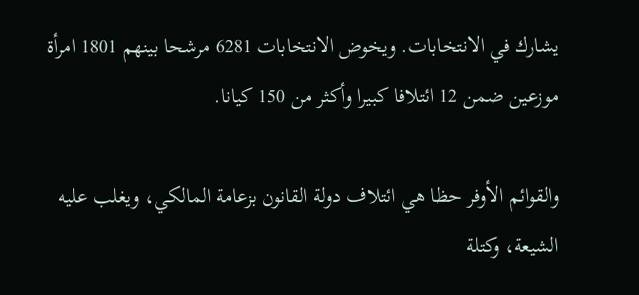يشارك في الانتخابات. ويخوض الانتخابات 6281 مرشحا بينهم 1801 امرأة موزعين ضمن 12 ائتلافا كبيرا وأكثر من 150 كيانا.

والقوائم الأوفر حظا هي ائتلاف دولة القانون بزعامة المالكي، ويغلب عليه الشيعة، وكتلة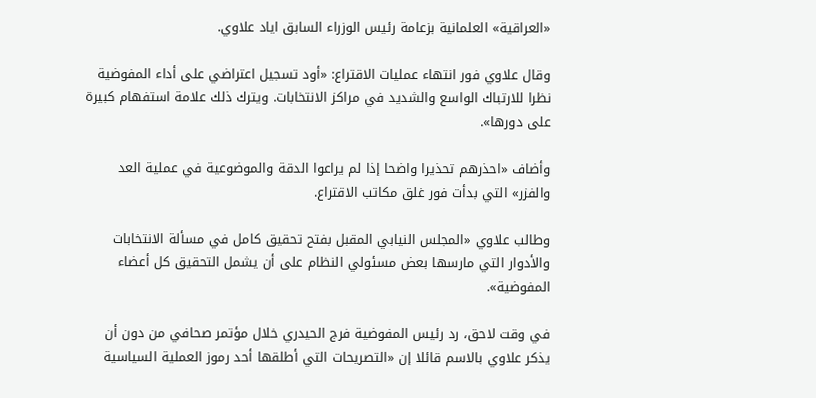«العراقية» العلمانية بزعامة رئيس الوزراء السابق اياد علاوي.

وقال علاوي فور انتهاء عمليات الاقتراع: «أود تسجيل اعتراضي على أداء المفوضية نظرا للارتباك الواسع والشديد في مراكز الانتخابات. ويترك ذلك علامة استفهام كبيرة على دورها».

وأضاف «احذرهم تحذيرا واضحا إذا لم يراعوا الدقة والموضوعية في عملية العد والفزر» التي بدأت فور غلق مكاتب الاقتراع.

وطالب علاوي «المجلس النيابي المقبل بفتح تحقيق كامل في مسألة الانتخابات والأدوار التي مارسها بعض مسئولي النظام على أن يشمل التحقيق كل أعضاء المفوضية».

في وقت لاحق، رد رئيس المفوضية فرج الحيدري خلال مؤتمر صحافي من دون أن يذكر علاوي بالاسم قائلا إن «التصريحات التي أطلقها أحد رموز العملية السياسية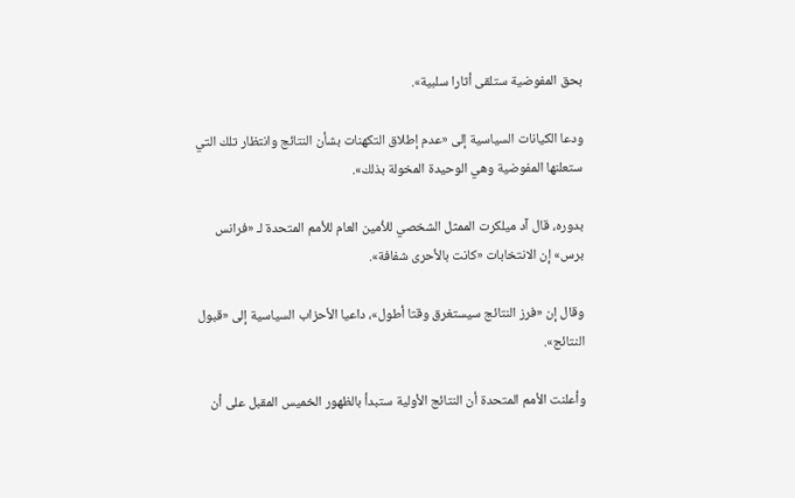بحق المفوضية ستلقى أثارا سلبية».

ودعا الكيانات السياسية إلى «عدم إطلاق التكهنات بشأن النتائج وانتظار تلك التي ستعلنها المفوضية وهي الوحيدة المخولة بذلك».

بدوره، قال آد ميلكرت الممثل الشخصي للأمين العام للأمم المتحدة لـ «فرانس برس» إن الانتخابات «كانت بالأحرى شفافة».

وقال إن «فرز النتائج سيستغرق وقتا أطول»، داعيا الأحزاب السياسية إلى «قبول النتائج».

وأعلنت الأمم المتحدة أن النتائج الأولية ستبدأ بالظهور الخميس المقبل على أن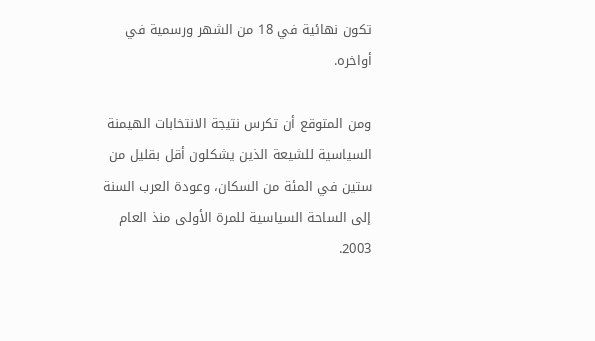تكون نهائية في 18 من الشهر ورسمية في أواخره.

ومن المتوقع أن تكرس نتيجة الانتخابات الهيمنة السياسية للشيعة الذين يشكلون أقل بقليل من ستين في المئة من السكان، وعودة العرب السنة إلى الساحة السياسية للمرة الأولى منذ العام 2003.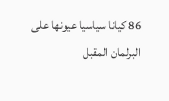86 كيانا سياسيا عيونها على البرلمان المقبل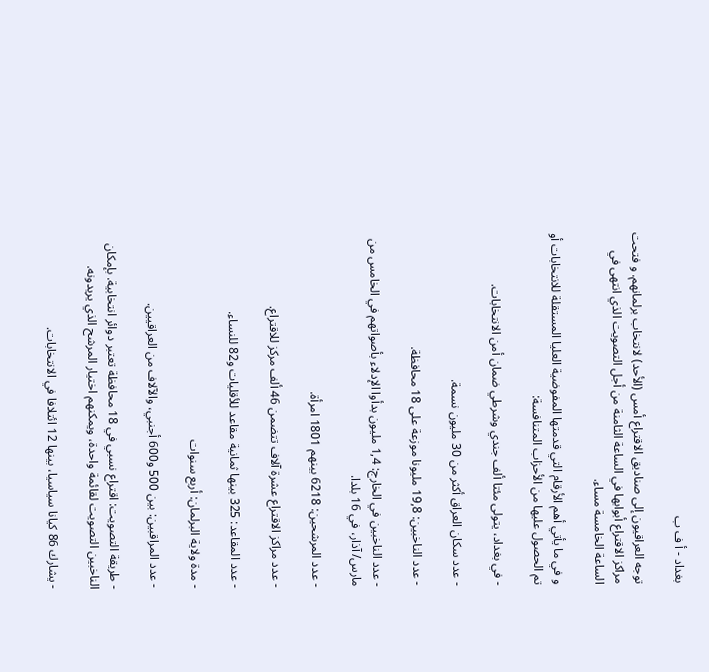بغداد - أ ف ب

توجه العراقيون إلى صناديق الاقتراع أمس (الأحد) لانتخاب برلمانهم. و فتحت مراكز الاقتراع أبوابها في الساعة الثامنة من أجل التصويت الذي انتهى في الساعة الخامسة مساء.

و في ما يأتي أهم الأرقام التي قدمتها المفوضية العليا المستقلة للانتخابات أو تم الحصول عليها من الأحزاب المتنافسة:

- في بغداد، يتولى مئتا ألف جندي وشرطي ضمان أمن الانتخابات.

- عدد سكان العراق أكثر من 30 مليون نسمة.

- عدد الناخبين: 19,8 مليونا موزعة على 18 محافظة.

- عدد الناخبين في الخارج: 1,4 مليون بدأوا الإدلاء بأصواتهم في الخامس من مارس/ آذار، في 16 بلدا.

- عدد المرشحين: 6218 بينهم 1801 امرأة.

- عدد مراكز الاقتراع عشرة آلاف تتضمن 46 ألف مركز للاقتراع.

- عدد المقاعد: 325 بينها ثمانية مقاعد للأقليات و82 للنساء.

- مدة ولاية البرلمان: أربع سنوات

- عدد المراقبين: بين 500 و600 أجنبي، والآلاف من العراقيين.

- طريقة التصويت: اقتراع نسبي في 18 محافظة تعتبر دوائر انتخابية. بإمكان الناخبين التصويت لقائمة واحدة، ويمكنهم اختيار المرشح الذي يريدونه.

- يشارك 86 كيانا سياسيا، بينها 12 ائتلافا في الانتخابات.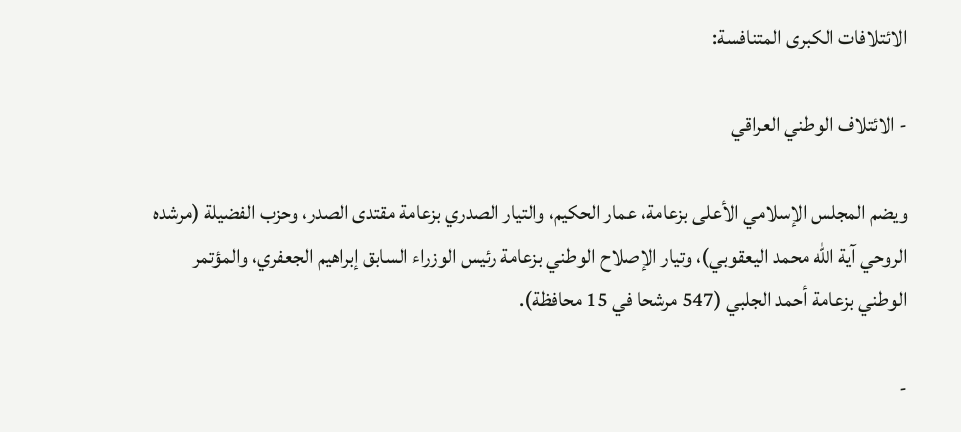الائتلافات الكبرى المتنافسة:

- الائتلاف الوطني العراقي

ويضم المجلس الإسلامي الأعلى بزعامة، عمار الحكيم، والتيار الصدري بزعامة مقتدى الصدر، وحزب الفضيلة (مرشده الروحي آية الله محمد اليعقوبي)، وتيار الإصلاح الوطني بزعامة رئيس الوزراء السابق إبراهيم الجعفري، والمؤتمر الوطني بزعامة أحمد الجلبي (547 مرشحا في 15 محافظة).

-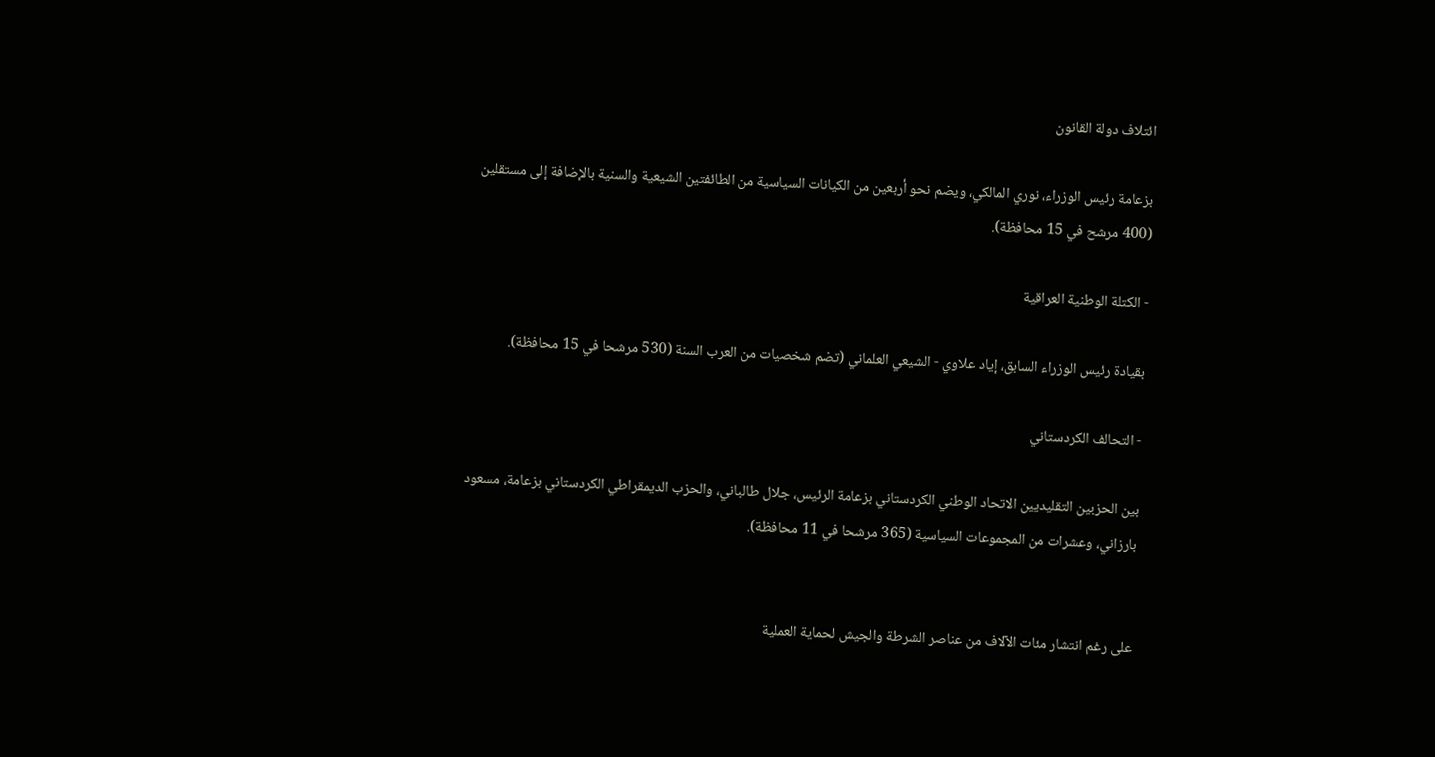ائتلاف دولة القانون

بزعامة رئيس الوزراء، نوري المالكي، ويضم نحو أربعين من الكيانات السياسية من الطائفتين الشيعية والسنية بالإضافة إلى مستقلين (400 مرشح في 15 محافظة).

- الكتلة الوطنية العراقية

بقيادة رئيس الوزراء السابق، إياد علاوي - الشيعي العلماني (تضم شخصيات من العرب السنة (530 مرشحا في 15 محافظة).

- التحالف الكردستاني

بين الحزبين التقليديين الاتحاد الوطني الكردستاني بزعامة الرئيس، جلال طالباني، والحزب الديمقراطي الكردستاني بزعامة، مسعود بارزاني، وعشرات من المجموعات السياسية (365 مرشحا في 11 محافظة).


على رغم انتشار مئات الآلاف من عناصر الشرطة والجيش لحماية العملية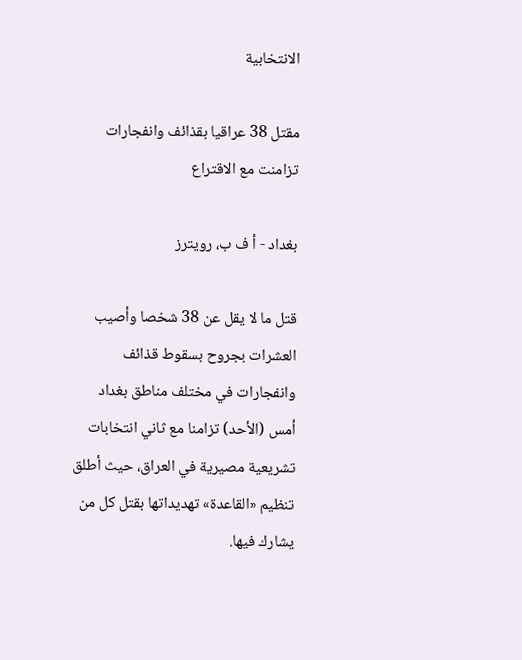الانتخابية

مقتل 38 عراقيا بقذائف وانفجارات تزامنت مع الاقتراع

بغداد - أ ف ب، رويترز

قتل ما لا يقل عن 38 شخصا وأصيب العشرات بجروح بسقوط قذائف وانفجارات في مختلف مناطق بغداد أمس (الأحد) تزامنا مع ثاني انتخابات تشريعية مصيرية في العراق، حيث أطلق تنظيم «القاعدة» تهديداتها بقتل كل من يشارك فيها.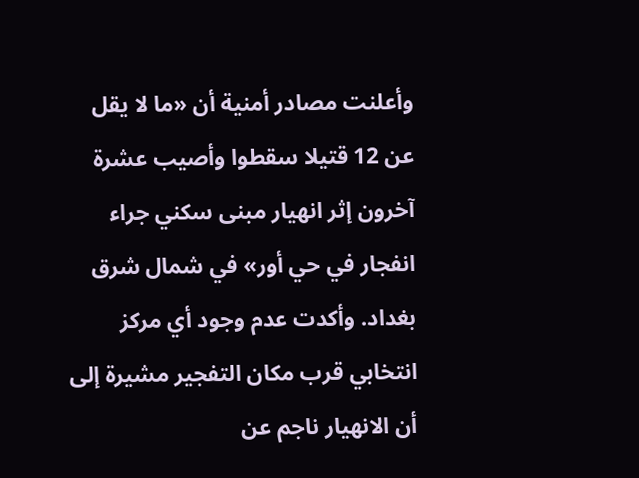وأعلنت مصادر أمنية أن «ما لا يقل عن 12 قتيلا سقطوا وأصيب عشرة آخرون إثر انهيار مبنى سكني جراء انفجار في حي أور» في شمال شرق بغداد. وأكدت عدم وجود أي مركز انتخابي قرب مكان التفجير مشيرة إلى أن الانهيار ناجم عن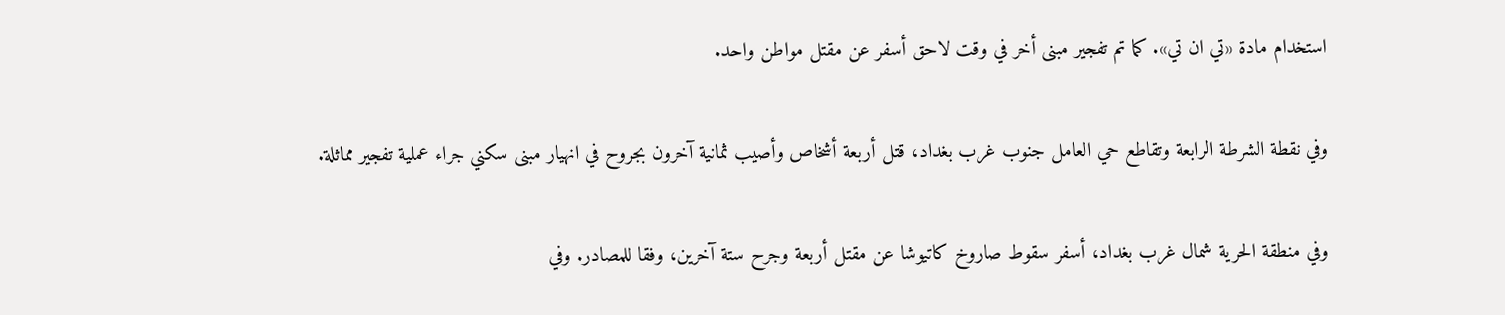استخدام مادة «تي ان تي». كما تم تفجير مبنى أخر في وقت لاحق أسفر عن مقتل مواطن واحد.

وفي نقطة الشرطة الرابعة وتقاطع حي العامل جنوب غرب بغداد، قتل أربعة أشخاص وأصيب ثمانية آخرون بجروح في انهيار مبنى سكني جراء عملية تفجير مماثلة.

وفي منطقة الحرية شمال غرب بغداد، أسفر سقوط صاروخ كاتيوشا عن مقتل أربعة وجرح ستة آخرين، وفقا للمصادر. وفي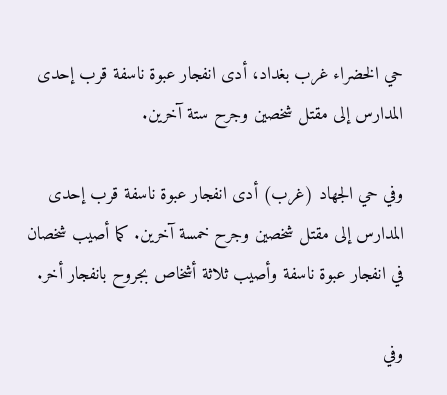حي الخضراء غرب بغداد، أدى انفجار عبوة ناسفة قرب إحدى المدارس إلى مقتل شخصين وجرح ستة آخرين.

وفي حي الجهاد (غرب) أدى انفجار عبوة ناسفة قرب إحدى المدارس إلى مقتل شخصين وجرح خمسة آخرين. كما أصيب شخصان في انفجار عبوة ناسفة وأصيب ثلاثة أشخاص بجروح بانفجار أخر.

وفي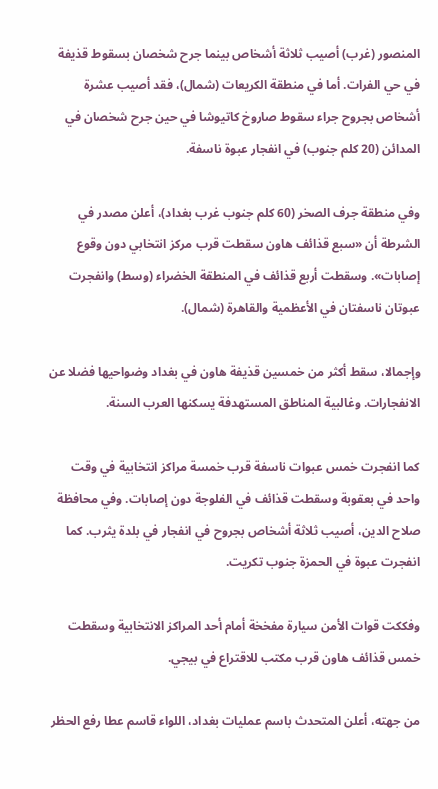المنصور (غرب) أصيب ثلاثة أشخاص بينما جرح شخصان بسقوط قذيفة في حي الفرات. أما في منطقة الكريعات (شمال)، فقد أصيب عشرة أشخاص بجروح جراء سقوط صاروخ كاتيوشا في حين جرح شخصان في المدائن (20 كلم جنوب) في انفجار عبوة ناسفة.

وفي منطقة جرف الصخر (60 كلم جنوب غرب بغداد)، أعلن مصدر في الشرطة أن «سبع قذائف هاون سقطت قرب مركز انتخابي دون وقوع إصابات». وسقطت أربع قذائف في المنطقة الخضراء (وسط) وانفجرت عبوتان ناسفتان في الأعظمية والقاهرة (شمال).

وإجمالا، سقط أكثر من خمسين قذيفة هاون في بغداد وضواحيها فضلا عن الانفجارات. وغالبية المناطق المستهدفة يسكنها العرب السنة.

كما انفجرت خمس عبوات ناسفة قرب خمسة مراكز انتخابية في وقت واحد في بعقوبة وسقطت قذائف في الفلوجة دون إصابات. وفي محافظة صلاح الدين، أصيب ثلاثة أشخاص بجروح في انفجار في بلدة يثرب. كما انفجرت عبوة في الحمزة جنوب تكريت.

وفككت قوات الأمن سيارة مفخخة أمام أحد المراكز الانتخابية وسقطت خمس قذائف هاون قرب مكتب للاقتراع في بيجي.

من جهته، أعلن المتحدث باسم عمليات بغداد، اللواء قاسم عطا رفع الحظر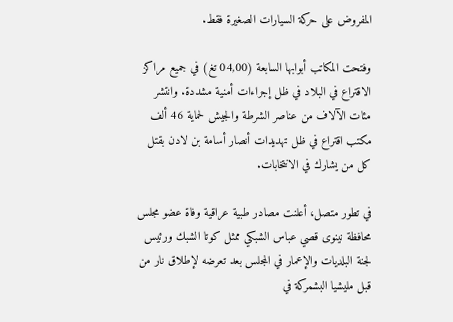المفروض على حركة السيارات الصغيرة فقط.

وفتحت المكاتب أبوابها السابعة (04,00 تغ) في جميع مراكز الاقتراع في البلاد في ظل إجراءات أمنية مشددة. وانتشر مئات الآلاف من عناصر الشرطة والجيش لحماية 46 ألف مكتب اقتراع في ظل تهديدات أنصار أسامة بن لادن بقتل كل من يشارك في الانتخابات.

في تطور متصل، أعلنت مصادر طبية عراقية وفاة عضو مجلس محافظة نينوى قصي عباس الشبكي ممثل كوتا الشبك ورئيس لجنة البلديات والإعمار في المجلس بعد تعرضه لإطلاق نار من قبل مليشيا البشمركة في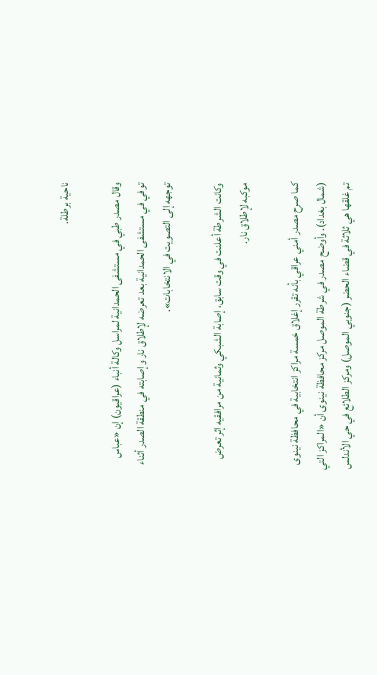ناحية برطلة.

وقال مصدر طبي في مستشفى الحمدانية لمراسل وكالة أنباء (عراقيون) إن «عباس توفي في مستشفى الحمدانية بعد تعرضه لإطلاق نار وإصابته في منطقة الصدر أثناء توجهه إلى التصويت في الانتخابات».

وكانت الشرطة أعلنت في وقت سابق، إصابة الشبكي وثمانية من مرافقيه إثر تعرض موكبه لإطلاق نار.

كما صرح مصدر أمني عراقي بأنه تقرر إغلاق خمسة مراكز انتخابية في محافظة نينوى (شمال بغداد). وأوضح مصدر في شرطة الموصل مركز محافظة نينوى أن «المراكز التي تم غلقها هي ثلاثة في قضاء الحضر (جنوبي الموصل) ومركز الطلائع في حي الأندلس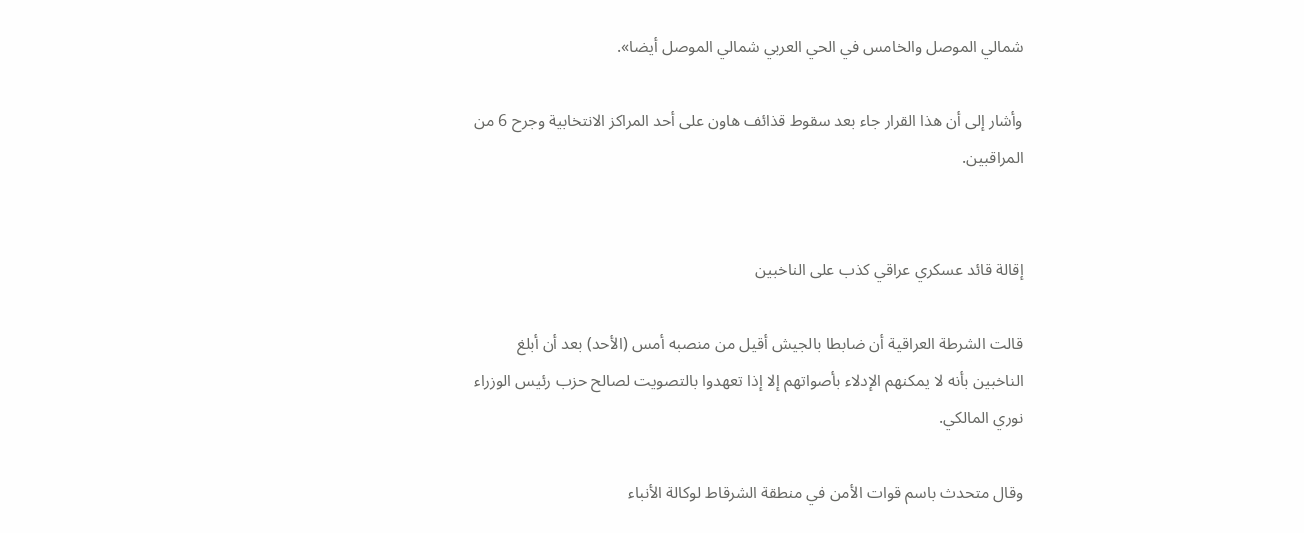شمالي الموصل والخامس في الحي العربي شمالي الموصل أيضا».

وأشار إلى أن هذا القرار جاء بعد سقوط قذائف هاون على أحد المراكز الانتخابية وجرح 6 من المراقبين.


إقالة قائد عسكري عراقي كذب على الناخبين

قالت الشرطة العراقية أن ضابطا بالجيش أقيل من منصبه أمس (الأحد) بعد أن أبلغ الناخبين بأنه لا يمكنهم الإدلاء بأصواتهم إلا إذا تعهدوا بالتصويت لصالح حزب رئيس الوزراء نوري المالكي.

وقال متحدث باسم قوات الأمن في منطقة الشرقاط لوكالة الأنباء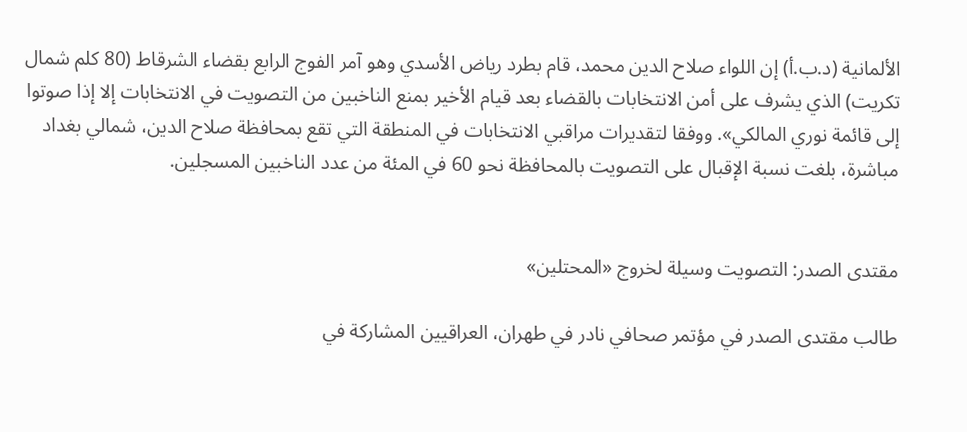الألمانية (د.ب.أ) إن اللواء صلاح الدين محمد، قام بطرد رياض الأسدي وهو آمر الفوج الرابع بقضاء الشرقاط (80 كلم شمال تكريت) الذي يشرف على أمن الانتخابات بالقضاء بعد قيام الأخير بمنع الناخبين من التصويت في الانتخابات إلا إذا صوتوا إلى قائمة نوري المالكي». ووفقا لتقديرات مراقبي الانتخابات في المنطقة التي تقع بمحافظة صلاح الدين، شمالي بغداد مباشرة، بلغت نسبة الإقبال على التصويت بالمحافظة نحو 60 في المئة من عدد الناخبين المسجلين.


مقتدى الصدر: التصويت وسيلة لخروج «المحتلين»

طالب مقتدى الصدر في مؤتمر صحافي نادر في طهران، العراقيين المشاركة في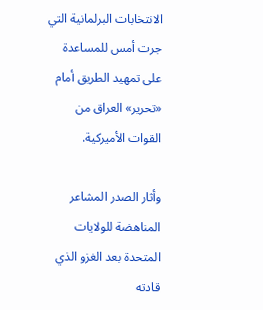الانتخابات البرلمانية التي جرت أمس للمساعدة على تمهيد الطريق أمام «تحرير» العراق من القوات الأميركية.

وأثار الصدر المشاعر المناهضة للولايات المتحدة بعد الغزو الذي قادته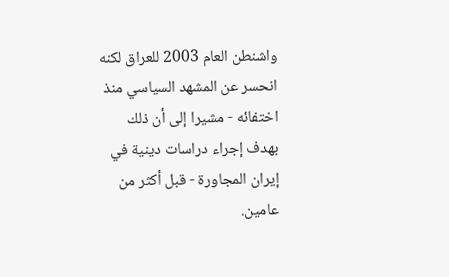واشنطن العام 2003 للعراق لكنه انحسر عن المشهد السياسي منذ اختفائه - مشيرا إلى أن ذلك بهدف إجراء دراسات دينية في إيران المجاورة - قبل أكثر من عامين.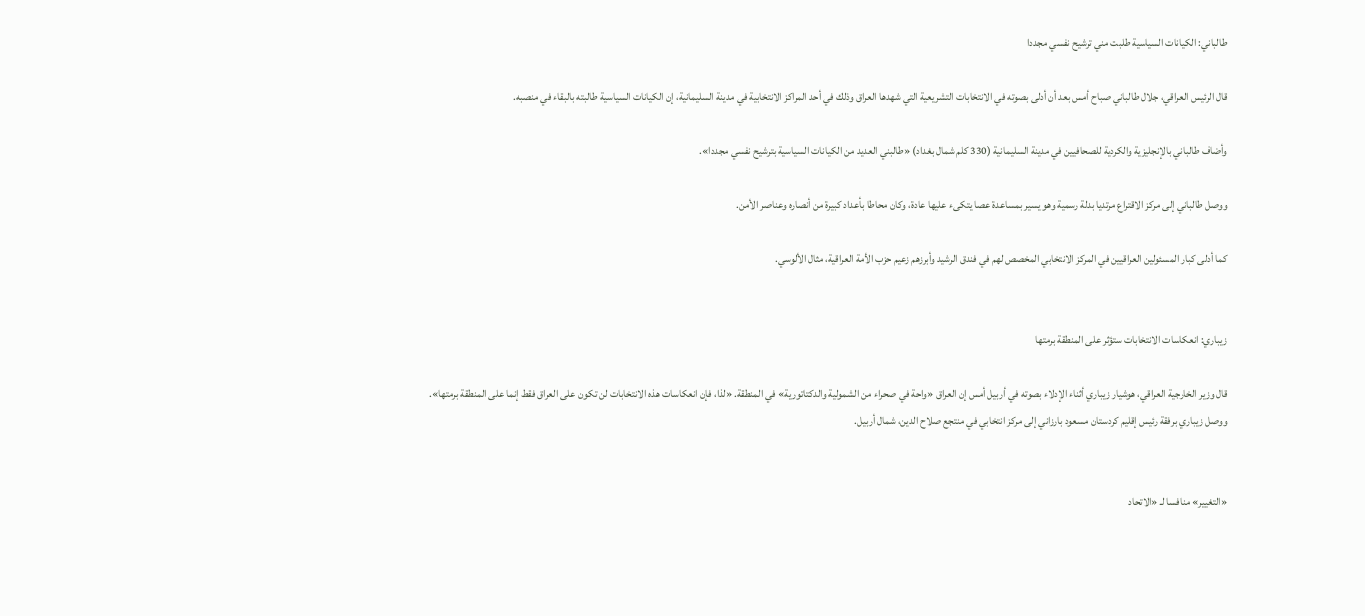طالباني: الكيانات السياسية طلبت مني ترشيح نفسي مجددا

قال الرئيس العراقي، جلال طالباني صباح أمس بعد أن أدلى بصوته في الانتخابات التشريعية التي شهدها العراق وذلك في أحد المراكز الانتخابية في مدينة السليمانية، إن الكيانات السياسية طالبته بالبقاء في منصبه.

وأضاف طالباني بالإنجليزية والكردية للصحافيين في مدينة السليمانية (330 كلم شمال بغداد) «طالبني العديد من الكيانات السياسية بترشيح نفسي مجددا».

ووصل طالباني إلى مركز الاقتراع مرتديا بدلة رسمية وهو يسير بمساعدة عصا يتكىء عليها عادة، وكان محاطا بأعداد كبيرة من أنصاره وعناصر الأمن.

كما أدلى كبار المسئولين العراقيين في المركز الانتخابي المخصص لهم في فندق الرشيد وأبرزهم زعيم حزب الأمة العراقية، مثال الألوسي.


زيباري: انعكاسات الانتخابات ستؤثر على المنطقة برمتها

قال وزير الخارجية العراقي، هوشيار زيباري أثناء الإدلاء بصوته في أربيل أمس إن العراق «واحة في صحراء من الشمولية والدكتاتورية» في المنطقة. «لذا، فإن انعكاسات هذه الانتخابات لن تكون على العراق فقط إنما على المنطقة برمتها». ووصل زيباري برفقة رئيس إقليم كردستان مسعود بارزاني إلى مركز انتخابي في منتجع صلاح الدين، شمال أربيل.


«التغيير» منافسا لـ «الاتحاد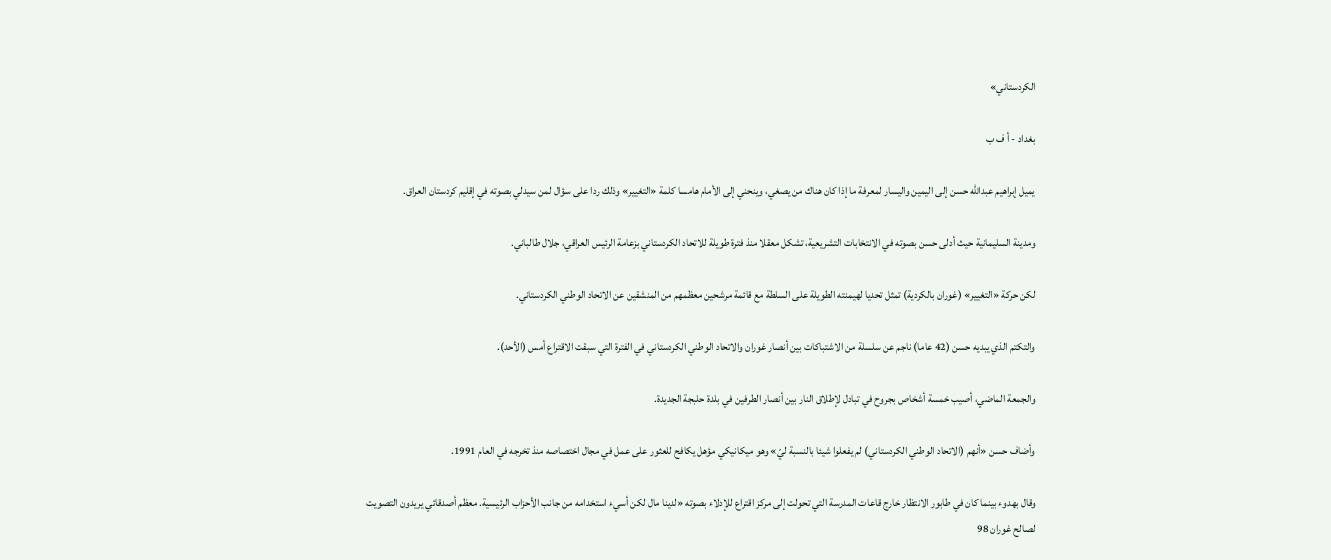الكردستاني»

بغداد - أ ف ب

يميل إبراهيم عبدالله حسن إلى اليمين واليسار لمعرفة ما إذا كان هناك من يصغي، وينحني إلى الأمام هامسا كلمة «التغيير» وذلك ردا على سؤال لمن سيدلي بصوته في إقليم كردستان العراق.

ومدينة السليمانية حيث أدلى حسن بصوته في الانتخابات التشريعية، تشكل معقلا منذ فترة طويلة للاتحاد الكردستاني بزعامة الرئيس العراقي، جلال طالباني.

لكن حركة «التغيير» (غوران بالكردية) تمثل تحديا لهيمنته الطويلة على السلطة مع قائمة مرشحين معظمهم من المنشقين عن الاتحاد الوطني الكردستاني.

والتكتم الذي يبديه حسن (42 عاما) ناجم عن سلسلة من الاشتباكات بين أنصار غوران والاتحاد الوطني الكردستاني في الفترة التي سبقت الاقتراع أمس (الأحد).

والجمعة الماضي، أصيب خمسة أشخاص بجروح في تبادل لإطلاق النار بين أنصار الطرفين في بلدة حلبجة الجديدة.

وأضاف حسن «أنهم (الاتحاد الوطني الكردستاني) لم يفعلوا شيئا بالنسبة ليّ» وهو ميكانيكي مؤهل يكافح للعثور على عمل في مجال اختصاصه منذ تخرجه في العام 1991.

وقال بهدوء بينما كان في طابور الانتظار خارج قاعات المدرسة التي تحولت إلى مركز اقتراع للإدلاء بصوته «لدينا مال لكن أسيء استخدامه من جانب الأحزاب الرئيسية. معظم أصدقائي يريدون التصويت لصالح غوران 98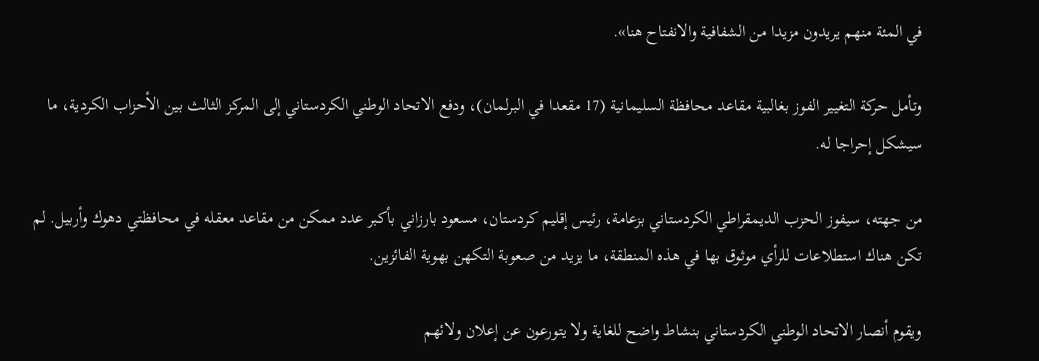في المئة منهم يريدون مزيدا من الشفافية والانفتاح هنا».

وتأمل حركة التغيير الفوز بغالبية مقاعد محافظة السليمانية (17 مقعدا في البرلمان)، ودفع الاتحاد الوطني الكردستاني إلى المركز الثالث بين الأحزاب الكردية، ما سيشكل إحراجا له.

من جهته، سيفوز الحزب الديمقراطي الكردستاني بزعامة، رئيس إقليم كردستان، مسعود بارزاني بأكبر عدد ممكن من مقاعد معقله في محافظتي دهوك وأربيل. لم تكن هناك استطلاعات للرأي موثوق بها في هذه المنطقة، ما يزيد من صعوبة التكهن بهوية الفائزين.

ويقوم أنصار الاتحاد الوطني الكردستاني بنشاط واضح للغاية ولا يتورعون عن إعلان ولائهم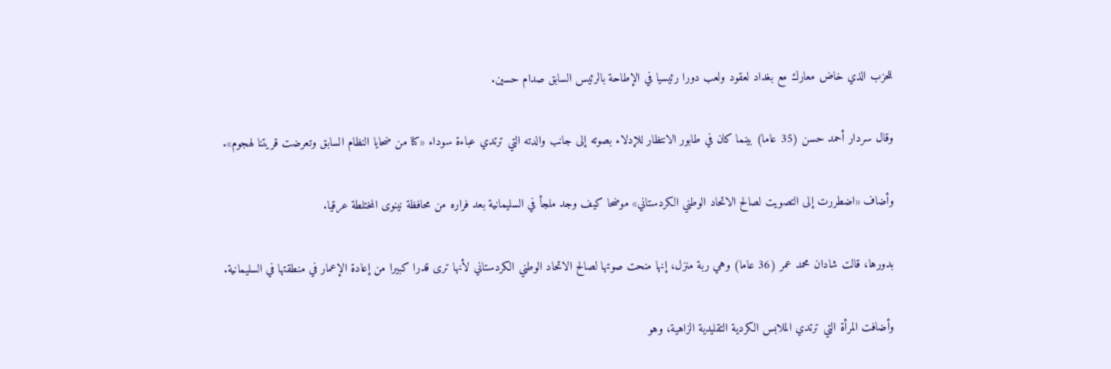للحزب الذي خاض معارك مع بغداد لعقود ولعب دورا رئيسيا في الإطاحة بالرئيس السابق صدام حسين.

وقال سردار أحمد حسن (35 عاما) بينما كان في طابور الانتظار للإدلاء بصوته إلى جانب والدته التي ترتدي عباءة سوداء «كنا من ضحايا النظام السابق وتعرضت قريتنا لهجوم».

وأضاف «اضطررت إلى التصويت لصالح الاتحاد الوطني الكردستاني» موضحا كيف وجد ملجأ في السليمانية بعد فراره من محافظة نينوى المختلطة عرقيا.

بدورها، قالت شادان محمد عمر (36 عاما) وهي ربة منزل، إنها منحت صوتها لصالح الاتحاد الوطني الكردستاني لأنها ترى قدرا كبيرا من إعادة الإعمار في منطقتها في السليمانية.

وأضافت المرأة التي ترتدي الملابس الكردية التقليدية الزاهية، وهو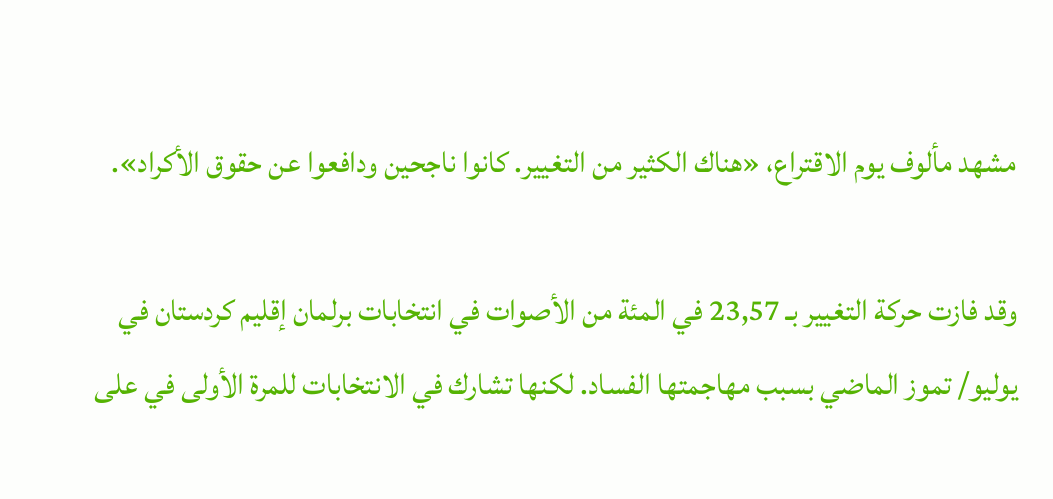مشهد مألوف يوم الاقتراع، «هناك الكثير من التغيير. كانوا ناجحين ودافعوا عن حقوق الأكراد».

وقد فازت حركة التغيير بـ 23,57 في المئة من الأصوات في انتخابات برلمان إقليم كردستان في يوليو/ تموز الماضي بسبب مهاجمتها الفساد. لكنها تشارك في الانتخابات للمرة الأولى في على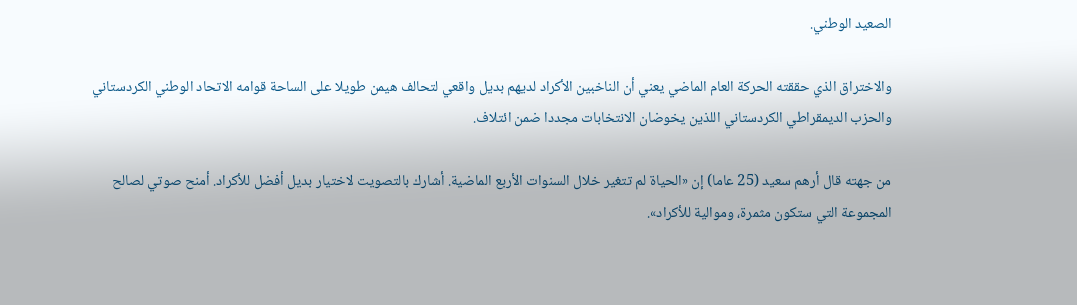الصعيد الوطني.

والاختراق الذي حققته الحركة العام الماضي يعني أن الناخبين الأكراد لديهم بديل واقعي لتحالف هيمن طويلا على الساحة قوامه الاتحاد الوطني الكردستاني والحزب الديمقراطي الكردستاني اللذين يخوضان الانتخابات مجددا ضمن ائتلاف.

من جهته قال أرهم سعيد (25 عاما) إن «الحياة لم تتغير خلال السنوات الأربع الماضية. أشارك بالتصويت لاختيار بديل أفضل للأكراد. أمنح صوتي لصالح المجموعة التي ستكون مثمرة، وموالية للأكراد».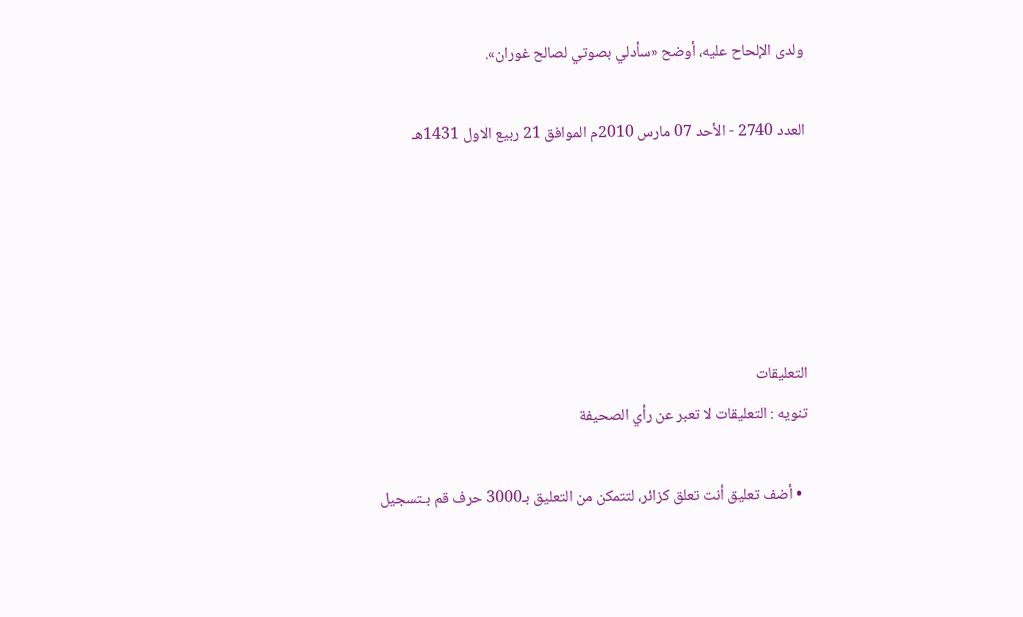ولدى الإلحاح عليه، أوضح «سأدلي بصوتي لصالح غوران».

العدد 2740 - الأحد 07 مارس 2010م الموافق 21 ربيع الاول 1431هـ





التعليقات
تنويه : التعليقات لا تعبر عن رأي الصحيفة

  • أضف تعليق أنت تعلق كزائر، لتتمكن من التعليق بـ3000 حرف قم بـتسجيل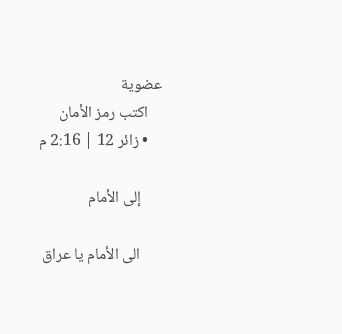عضوية
    اكتب رمز الأمان
    • زائر 12 | 2:16 م

      إلى الأمام

      الى الأمام يا عراق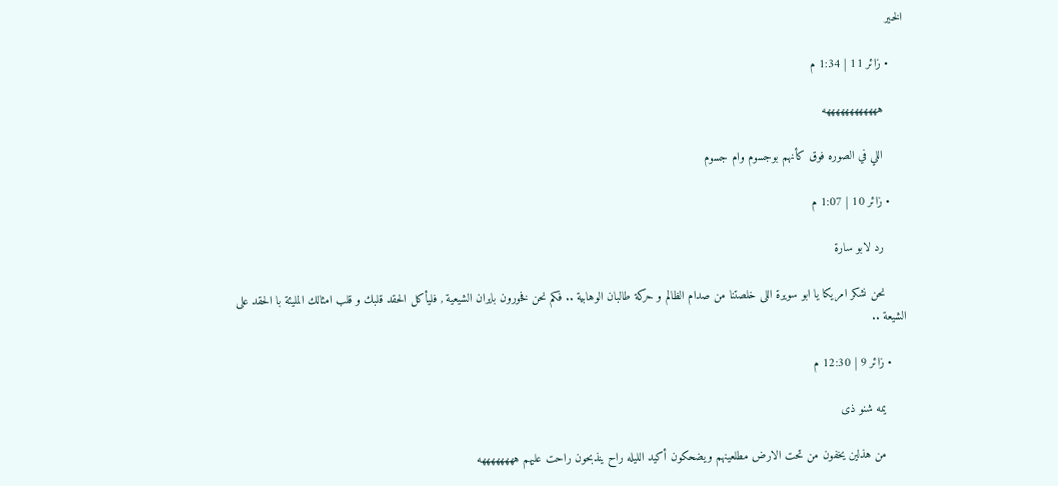الخير

    • زائر 11 | 1:34 م

      ههههههههههههه

      اللي في الصوره فوق كأنهم بوجسوم وام جسوم

    • زائر 10 | 1:07 م

      رد لابو سارة

      نحن نشكر امريكا يا ابو سويرة اللى خلصتنا من صدام الظالم و حركة طالبان الوهابية .. فكم نحن فخورون بايران الشيعية , فليأكل الحقد قلبك و قلب امثالك المليئة با الحقد على الشيعة ..

    • زائر 9 | 12:30 م

      يمه شنو ذى

      من هذلين يخفون من تحت الارض مطلعينهم ويضحكون أكيد الليله راح ينذبحون راحت عليهم ههههههههه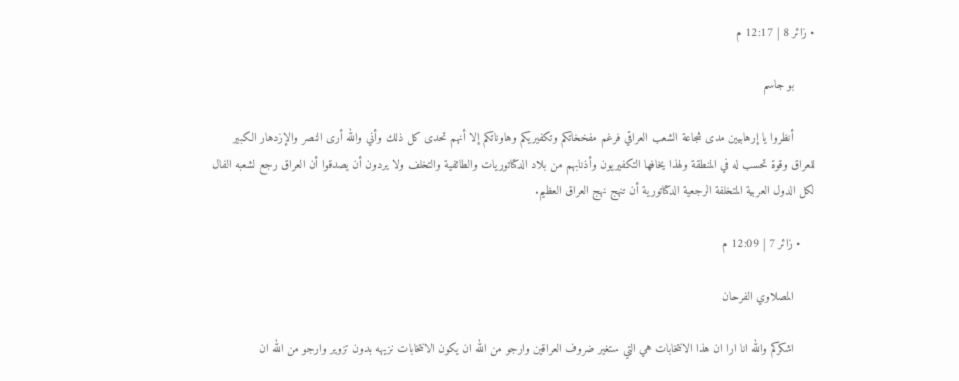• زائر 8 | 12:17 م

      بو جاسم

      أنظروا يا إرهابيين مدى شجاعة الشعب العراقي فرغم مفخخاتكم وتكفيريكم وهاوناتكم إلا أنهم تحدى كل ذلك وأني والله أرى النصر والإزدهار الكبير للعراق وقوة تحسب له في المنطقة ولهذا يخافها التكفيريون وأذنابهم من بلاد الدكتاتوريات والطائفية والتخلف ولا يردون أن يصدقوا أن العراق رجع لشعبه الفال لكل الدول العربية المتخلفة الرجعية الدكتاتورية أن تنهج نهج العراق العظيم.

    • زائر 7 | 12:09 م

      المصلاوي الفرحان

      اشكركم والله انا ارا ان هذا الانتخابات هي التي ستغير ضروف العراقين وارجو من الله ان يكون الانتخابات نزيهه بدون تزوير وارجو من الله ان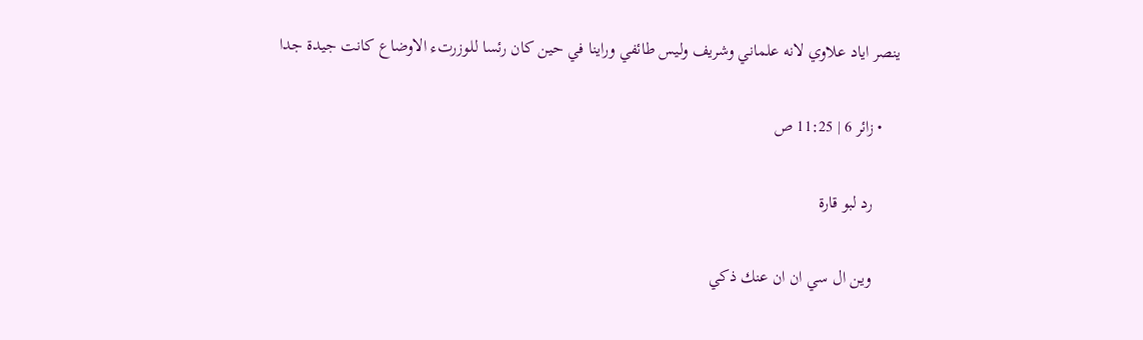ينصر اياد علاوي لانه علماني وشريف وليس طائفي وراينا في حين كان رئسا للوزرتء الاوضاع كانت جيدة جدا

    • زائر 6 | 11:25 ص

      رد لبو قارة

      وين ال سي ان ان عنك ذكي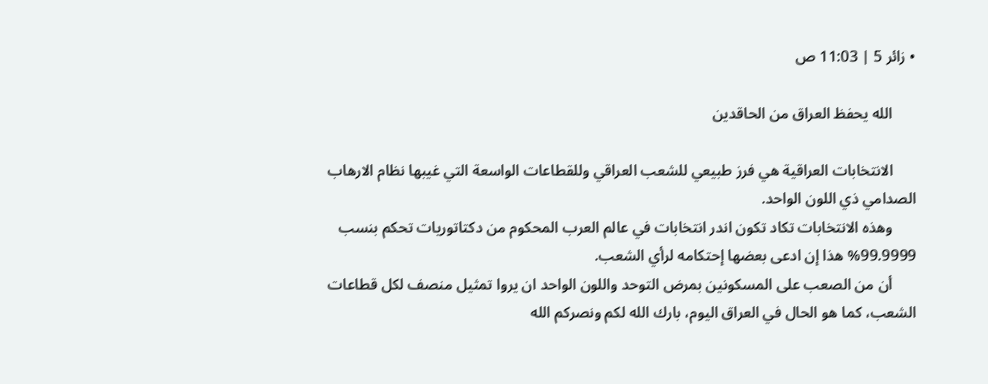• زائر 5 | 11:03 ص

      الله يحفظ العراق من الحاقدين

      الانتخابات العراقية هي فرز طبيعي للشعب العراقي وللقطاعات الواسعة التي غيبها نظام الارهاب الصدامي ذي اللون الواحد.
      وهذه الانتخابات تكاد تكون اندر انتخابات في عالم العرب المحكوم من دكتاتوريات تحكم بنسب 99.9999% هذا إن ادعى بعضها إحتكامه لرأي الشعب.
      أن من الصعب على المسكونين بمرض التوحد واللون الواحد ان يروا تمثيل منصف لكل قطاعات الشعب، كما هو الحال في العراق اليوم، بارك الله لكم ونصركم الله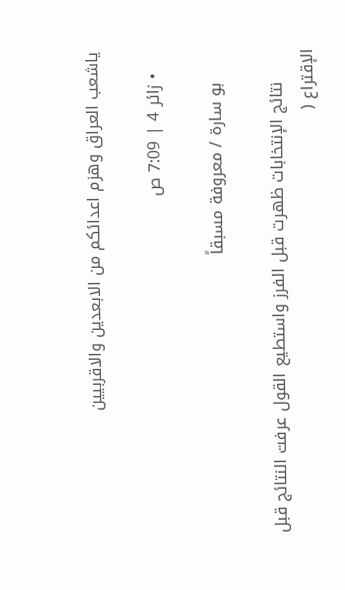ياشعب العراق وهزم اعدائكم من الابعدين والاقربيين

    • زائر 4 | 7:09 ص

      بو سارة / معروفة مسبقاً

      نتائج الإنتخابات ظهرت قبل الفرز واستطيع القول عرفت النتائج قبل الإقتراع (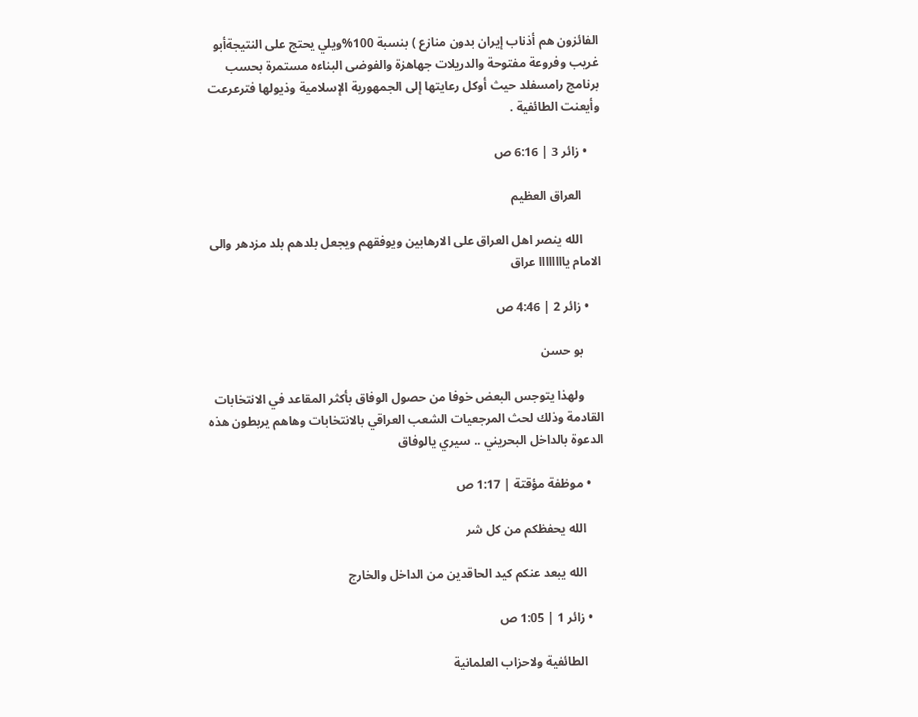الفائزون هم أذناب إيران بدون منازع ) بنسبة 100%ويلي يحتج على النتيجةأبو غريب وفروعة مفتوحة والدريلات جهاهزة والفوضى البناءه مستمرة بحسب برنامج رامسفلد حيث أوكل رعايتها إلى الجمهورية الإسلامية وذيولها فترعرعت وأيعنت الطائفية .

    • زائر 3 | 6:16 ص

      العراق العظيم

      الله ينصر اهل العراق على الارهابين ويوفقهم ويجعل بلدهم بلد مزدهر والى الامام ياااااااا عراق

    • زائر 2 | 4:46 ص

      بو حسن

      ولهذا يتوجس البعض خوفا من حصول الوفاق بأكثر المقاعد في الانتخابات القادمة وذلك لحث المرجعيات الشعب العراقي بالانتخابات وهاهم يربطون هذه الدعوة بالداخل البحريني .. سيري يالوفاق

    • موظفة مؤقتة | 1:17 ص

      الله يحفظكم من كل شر

      الله يبعد عنكم كيد الحاقدين من الداخل والخارج

    • زائر 1 | 1:05 ص

      الطائفية ولاحزاب العلمانية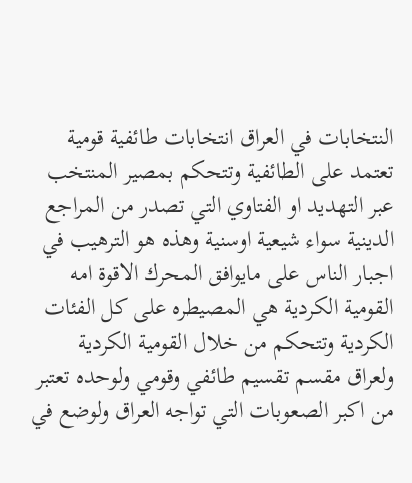النتخابات في العراق انتخابات طائفية قومية تعتمد على الطائفية وتتحكم بمصير المنتخب عبر التهديد او الفتاوي التي تصدر من المراجع الدينية سواء شيعية اوسنية وهذه هو الترهيب في اجبار الناس على مايوافق المحرك الاقوة امه القومية الكردية هي المصيطره على كل الفئات الكردية وتتحكم من خلال القومية الكردية ولعراق مقسم تقسيم طائفي وقومي ولوحده تعتبر من اكبر الصعوبات التي تواجه العراق ولوضع في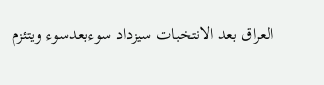العراق بعد الانتخبات سيزداد سوءبعدسوء ويتئزم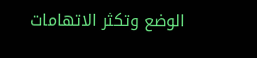الوضع وتكثر الاتهامات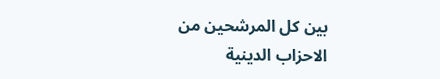بين كل المرشحين من الاحزاب الدينية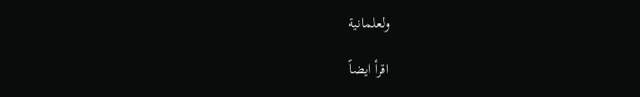ولعلمانية

اقرأ ايضاً